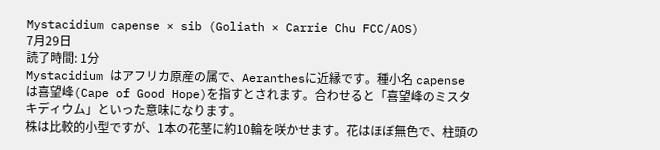Mystacidium capense × sib (Goliath × Carrie Chu FCC/AOS)
7月29日
読了時間: 1分
Mystacidium はアフリカ原産の属で、Aeranthesに近縁です。種小名 capense は喜望峰(Cape of Good Hope)を指すとされます。合わせると「喜望峰のミスタキディウム」といった意味になります。
株は比較的小型ですが、1本の花茎に約10輪を咲かせます。花はほぼ無色で、柱頭の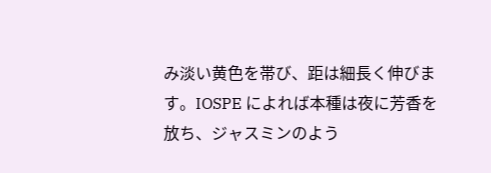み淡い黄色を帯び、距は細長く伸びます。IOSPE によれば本種は夜に芳香を放ち、ジャスミンのよう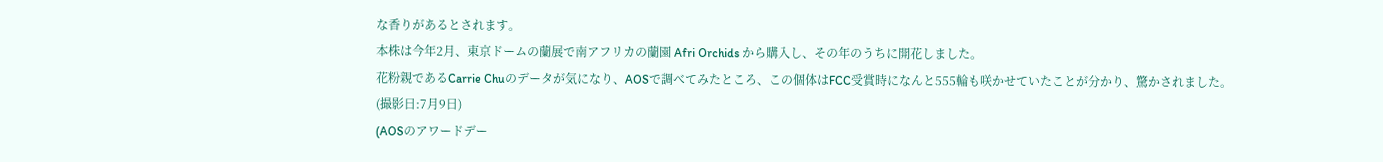な香りがあるとされます。
本株は今年2月、東京ドームの蘭展で南アフリカの蘭園 Afri Orchids から購入し、その年のうちに開花しました。
花粉親であるCarrie Chuのデータが気になり、AOSで調べてみたところ、この個体はFCC受賞時になんと555輪も咲かせていたことが分かり、驚かされました。
(撮影日:7月9日)
(AOSのアワードデー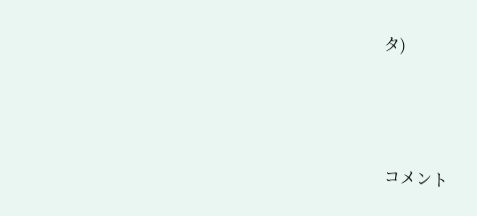タ)




コメント